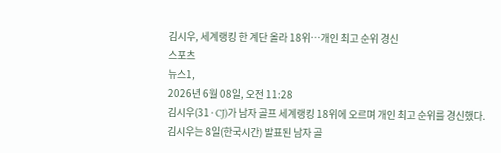김시우, 세계랭킹 한 계단 올라 18위…개인 최고 순위 경신
스포츠
뉴스1,
2026년 6월 08일, 오전 11:28
김시우(31·CJ)가 남자 골프 세계랭킹 18위에 오르며 개인 최고 순위를 경신했다.
김시우는 8일(한국시간) 발표된 남자 골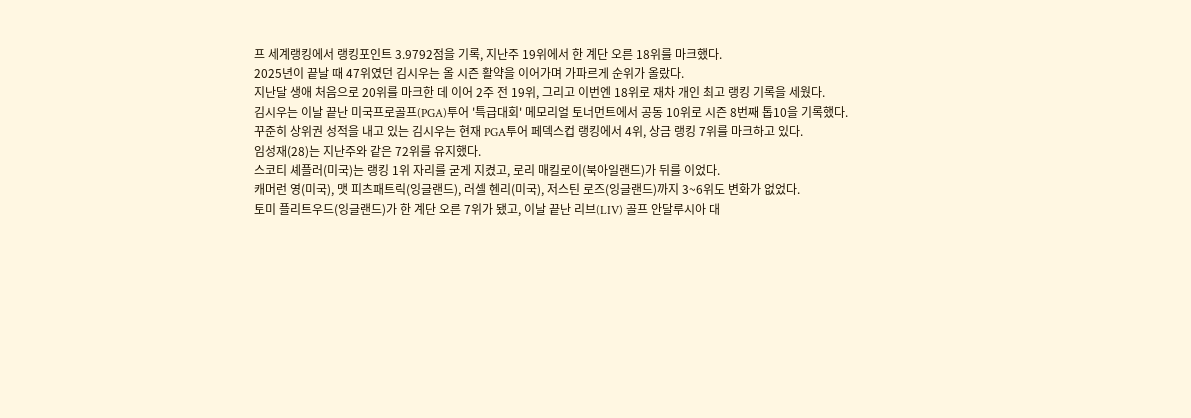프 세계랭킹에서 랭킹포인트 3.9792점을 기록, 지난주 19위에서 한 계단 오른 18위를 마크했다.
2025년이 끝날 때 47위였던 김시우는 올 시즌 활약을 이어가며 가파르게 순위가 올랐다.
지난달 생애 처음으로 20위를 마크한 데 이어 2주 전 19위, 그리고 이번엔 18위로 재차 개인 최고 랭킹 기록을 세웠다.
김시우는 이날 끝난 미국프로골프(PGA)투어 '특급대회' 메모리얼 토너먼트에서 공동 10위로 시즌 8번째 톱10을 기록했다.
꾸준히 상위권 성적을 내고 있는 김시우는 현재 PGA투어 페덱스컵 랭킹에서 4위, 상금 랭킹 7위를 마크하고 있다.
임성재(28)는 지난주와 같은 72위를 유지했다.
스코티 셰플러(미국)는 랭킹 1위 자리를 굳게 지켰고, 로리 매킬로이(북아일랜드)가 뒤를 이었다.
캐머런 영(미국), 맷 피츠패트릭(잉글랜드), 러셀 헨리(미국), 저스틴 로즈(잉글랜드)까지 3~6위도 변화가 없었다.
토미 플리트우드(잉글랜드)가 한 계단 오른 7위가 됐고, 이날 끝난 리브(LIV) 골프 안달루시아 대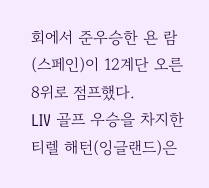회에서 준우승한 욘 람(스페인)이 12계단 오른 8위로 점프했다.
LIV 골프 우승을 차지한 티렐 해턴(잉글랜드)은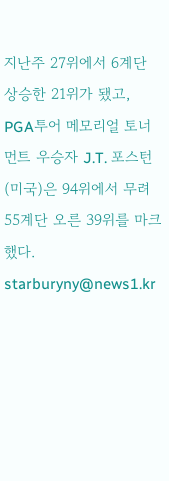지난주 27위에서 6계단 상승한 21위가 됐고, PGA투어 메모리얼 토너먼트 우승자 J.T. 포스턴(미국)은 94위에서 무려 55계단 오른 39위를 마크했다.
starburyny@news1.kr